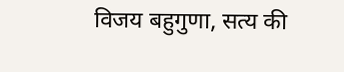विजय बहुगुणा, सत्य की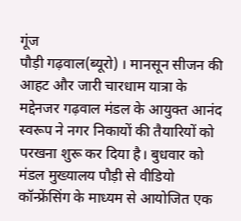गूंज
पौड़ी गढ़वाल(ब्यूरो) । मानसून सीजन की आहट और जारी चारधाम यात्रा के मद्देनजर गढ़वाल मंडल के आयुक्त आनंद स्वरूप ने नगर निकायों की तैयारियों को परखना शुरू कर दिया है। बुधवार को मंडल मुख्यालय पौड़ी से वीडियो कॉन्फ्रेंसिंग के माध्यम से आयोजित एक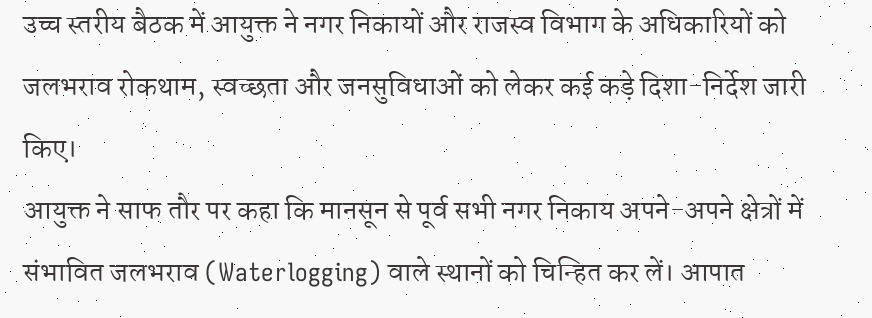उच्च स्तरीय बैठक में आयुक्त ने नगर निकायों और राजस्व विभाग के अधिकारियों को जलभराव रोकथाम, स्वच्छता और जनसुविधाओं को लेकर कई कड़े दिशा-निर्देश जारी किए।
आयुक्त ने साफ तौर पर कहा कि मानसून से पूर्व सभी नगर निकाय अपने-अपने क्षेत्रों में संभावित जलभराव (Waterlogging) वाले स्थानों को चिन्हित कर लें। आपात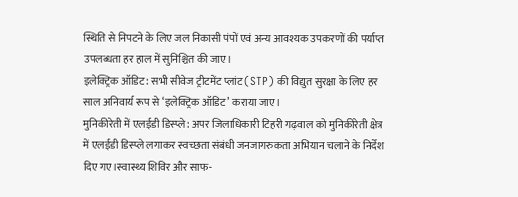स्थिति से निपटने के लिए जल निकासी पंपों एवं अन्य आवश्यक उपकरणों की पर्याप्त उपलब्धता हर हाल में सुनिश्चित की जाए।
इलेक्ट्रिक ऑडिट: सभी सीवेज ट्रीटमेंट प्लांट (STP) की विद्युत सुरक्षा के लिए हर साल अनिवार्य रूप से ‘इलेक्ट्रिक ऑडिट’ कराया जाए।
मुनिकीरेती में एलईडी डिस्प्ले: अपर जिलाधिकारी टिहरी गढ़वाल को मुनिकीरेती क्षेत्र में एलईडी डिस्प्ले लगाकर स्वच्छता संबंधी जनजागरुकता अभियान चलाने के निर्देश दिए गए।स्वास्थ्य शिविर और साफ-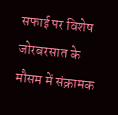सफाई पर विशेष जोरबरसात के मौसम में संक्रामक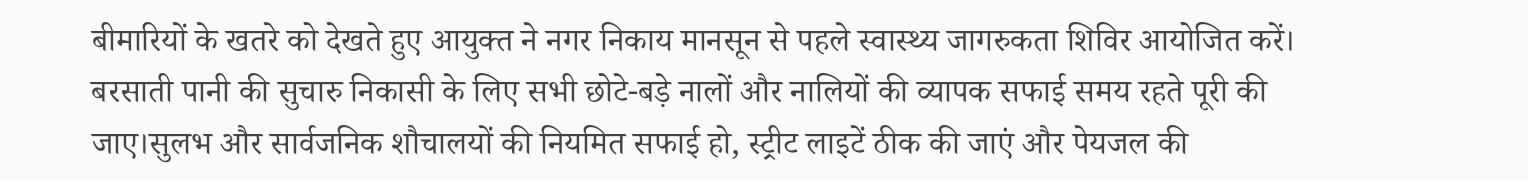बीमारियों के खतरे को देखते हुए आयुक्त ने नगर निकाय मानसून से पहले स्वास्थ्य जागरुकता शिविर आयोजित करें।
बरसाती पानी की सुचारु निकासी के लिए सभी छोटे-बड़े नालों और नालियों की व्यापक सफाई समय रहते पूरी की जाए।सुलभ और सार्वजनिक शौचालयों की नियमित सफाई हो, स्ट्रीट लाइटें ठीक की जाएं और पेयजल की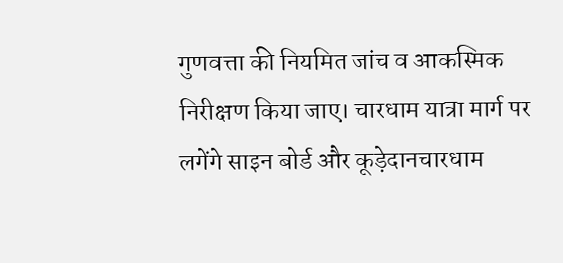गुणवत्ता की नियमित जांच व आकस्मिक निरीक्षण किया जाए। चारधाम यात्रा मार्ग पर लगेंगे साइन बोर्ड और कूड़ेदानचारधाम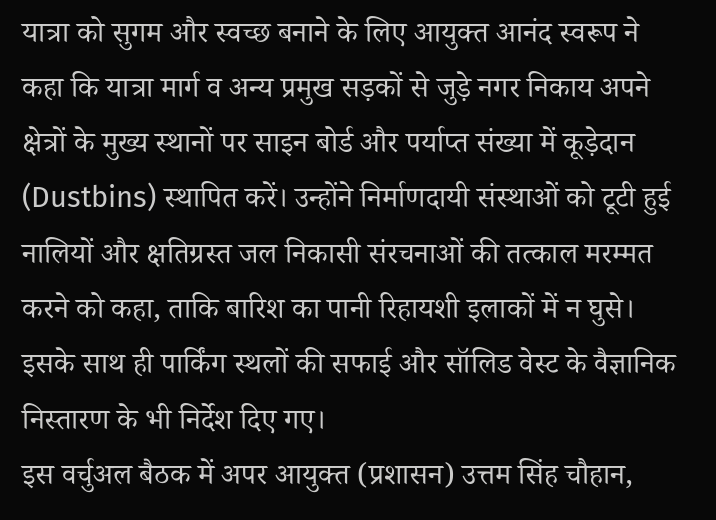यात्रा को सुगम और स्वच्छ बनाने के लिए आयुक्त आनंद स्वरूप ने कहा कि यात्रा मार्ग व अन्य प्रमुख सड़कों से जुड़े नगर निकाय अपने क्षेत्रों के मुख्य स्थानों पर साइन बोर्ड और पर्याप्त संख्या में कूड़ेदान (Dustbins) स्थापित करें। उन्होंने निर्माणदायी संस्थाओं को टूटी हुई नालियों और क्षतिग्रस्त जल निकासी संरचनाओं की तत्काल मरम्मत करने को कहा, ताकि बारिश का पानी रिहायशी इलाकों में न घुसे। इसके साथ ही पार्किंग स्थलों की सफाई और सॉलिड वेस्ट के वैज्ञानिक निस्तारण के भी निर्देश दिए गए।
इस वर्चुअल बैठक में अपर आयुक्त (प्रशासन) उत्तम सिंह चौहान,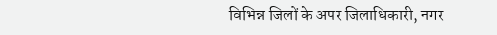विभिन्न जिलों के अपर जिलाधिकारी, नगर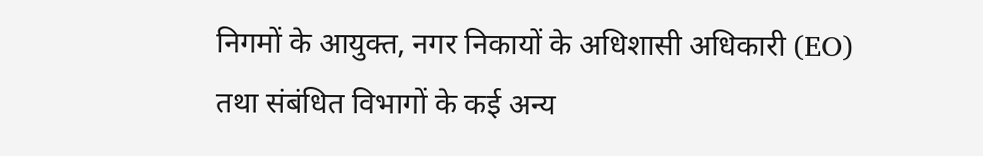निगमों के आयुक्त, नगर निकायों के अधिशासी अधिकारी (EO) तथा संबंधित विभागों के कई अन्य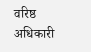वरिष्ठ अधिकारी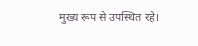मुख्य रूप से उपस्थित रहे।